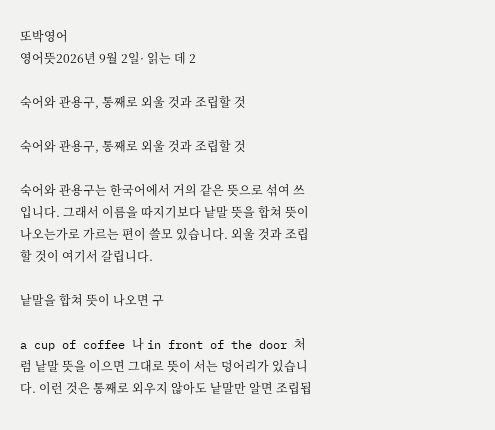또박영어
영어뜻2026년 9월 2일· 읽는 데 2

숙어와 관용구, 통째로 외울 것과 조립할 것

숙어와 관용구, 통째로 외울 것과 조립할 것

숙어와 관용구는 한국어에서 거의 같은 뜻으로 섞여 쓰입니다. 그래서 이름을 따지기보다 낱말 뜻을 합쳐 뜻이 나오는가로 가르는 편이 쓸모 있습니다. 외울 것과 조립할 것이 여기서 갈립니다.

낱말을 합쳐 뜻이 나오면 구

a cup of coffee 나 in front of the door 처럼 낱말 뜻을 이으면 그대로 뜻이 서는 덩어리가 있습니다. 이런 것은 통째로 외우지 않아도 낱말만 알면 조립됩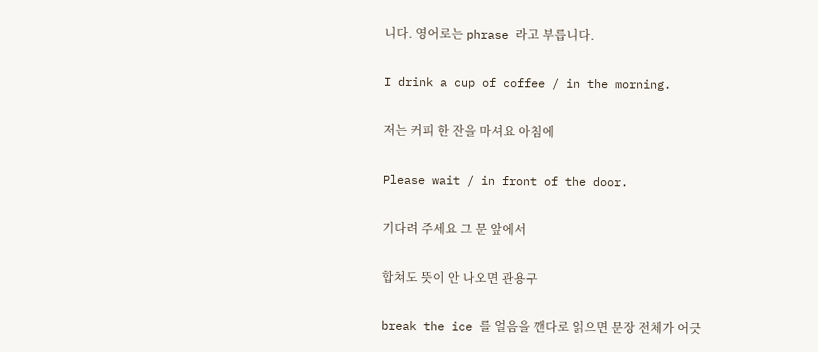니다. 영어로는 phrase 라고 부릅니다.

I drink a cup of coffee / in the morning.

저는 커피 한 잔을 마셔요 아침에

Please wait / in front of the door.

기다려 주세요 그 문 앞에서

합쳐도 뜻이 안 나오면 관용구

break the ice 를 얼음을 깬다로 읽으면 문장 전체가 어긋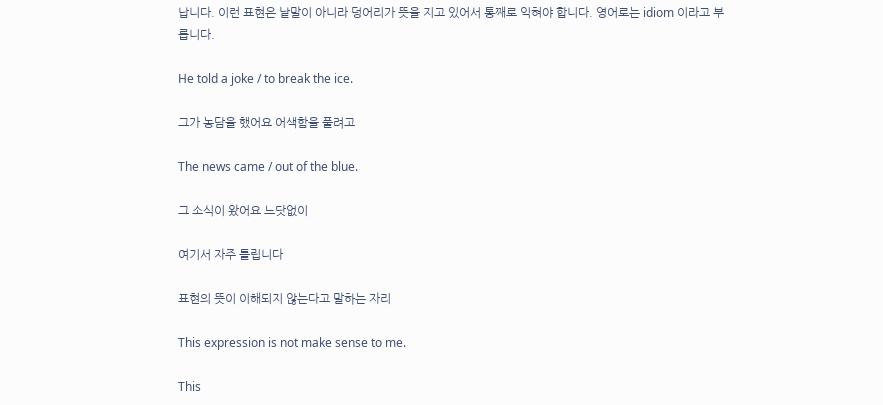납니다. 이런 표현은 낱말이 아니라 덩어리가 뜻을 지고 있어서 통째로 익혀야 합니다. 영어로는 idiom 이라고 부릅니다.

He told a joke / to break the ice.

그가 농담을 했어요 어색함을 풀려고

The news came / out of the blue.

그 소식이 왔어요 느닷없이

여기서 자주 틀립니다

표현의 뜻이 이해되지 않는다고 말하는 자리

This expression is not make sense to me.

This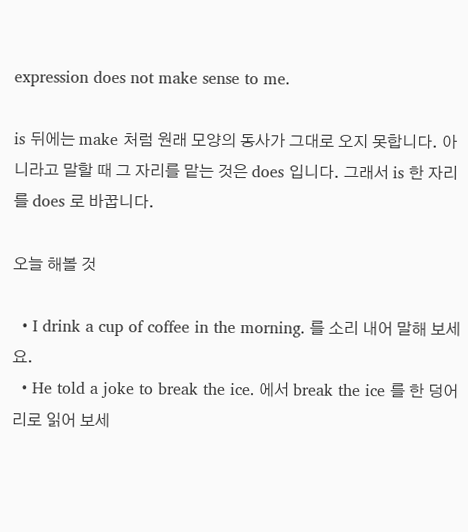expression does not make sense to me.

is 뒤에는 make 처럼 원래 모양의 동사가 그대로 오지 못합니다. 아니라고 말할 때 그 자리를 맡는 것은 does 입니다. 그래서 is 한 자리를 does 로 바꿉니다.

오늘 해볼 것

  • I drink a cup of coffee in the morning. 를 소리 내어 말해 보세요.
  • He told a joke to break the ice. 에서 break the ice 를 한 덩어리로 읽어 보세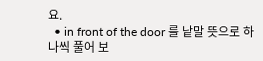요.
  • in front of the door 를 낱말 뜻으로 하나씩 풀어 보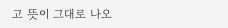고 뜻이 그대로 나오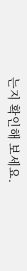는지 확인해 보세요.